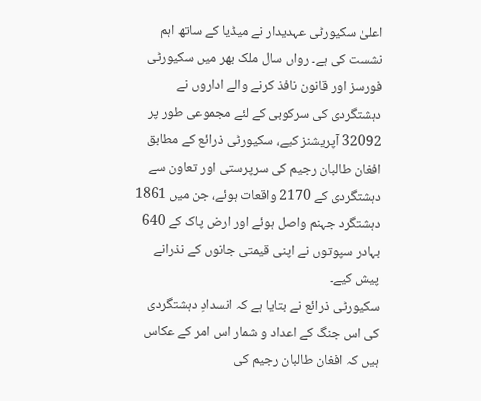اعلیٰ سکیورٹی عہدیدار نے میڈیا کے ساتھ اہم نشست کی ہے۔ رواں سال ملک بھر میں سکیورٹی فورسز اور قانون نافذ کرنے والے اداروں نے دہشتگردی کی سرکوبی کے لئے مجموعی طور پر 32092 آپریشنز کیے، سکیورٹی ذرائع کے مطابق افغان طالبان رجیم کی سرپرستی اور تعاون سے دہشتگردی کے 2170 واقعات ہوئے، جن میں 1861 دہشتگرد جہنم واصل ہوئے اور ارض پاک کے 640 بہادر سپوتوں نے اپنی قیمتی جانوں کے نذرانے پیش کیے۔
سکیورٹی ذرائع نے بتایا ہے کہ انسدادِ دہشتگردی کی اس جنگ کے اعداد و شمار اس امر کے عکاس ہیں کہ افغان طالبان رجیم کی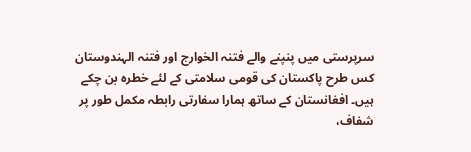سرپرستی میں پنپنے والے فتنہ الخوارج اور فتنہ الہندوستان کس طرح پاکستان کی قومی سلامتی کے لئے خطرہ بن چکے ہیں۔ افغانستان کے ساتھ ہمارا سفارتی رابطہ مکمل طور پر شفاف،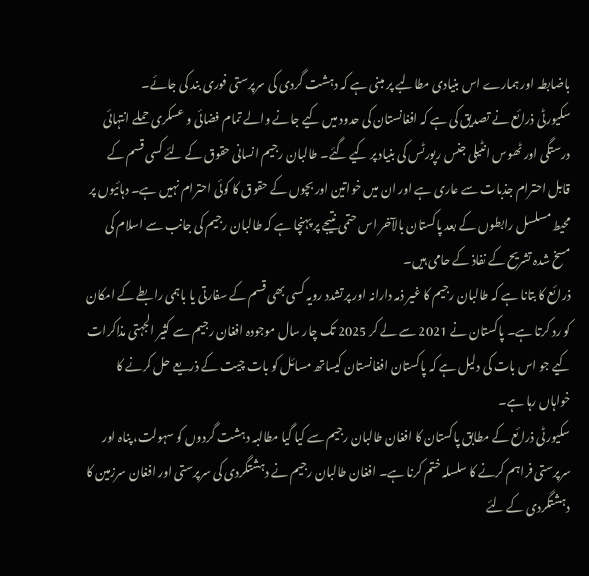باضابطہ اور ہمارے اس بنیادی مطالبے پر مبنی ہے کہ دہشت گردی کی سرپرستی فوری بند کی جائے۔
سکیورٹی ذرائع نے تصدیق کی ہے کہ افغانستان کی حدود میں کیے جانے والے تمام فضائی و عسکری حملے انتہائی درستگی اور ٹھوس انٹیلی جنس رپورٹس کی بنیاد پر کیے گئے۔ طالبان رجیم انسانی حقوق کے لئے کسی قسم کے قابل احترام جذبات سے عاری ہے اور ان میں خواتین اور بچوں کے حقوق کا کوئی احترام نہیں ہے۔ دہائیوں پر محیط مسلسل رابطوں کے بعد پاکستان بالآخر اس حتمی نتیجے پر پہنچا ہے کہ طالبان رجیم کی جانب سے اسلام کی مسخ شدہ تشریح کے نفاذ کے حامی ہیں۔
ذرائع کا بتانا ہے کہ طالبان رجیم کا غیر ذمہ دارانہ اور پرتشدد رویہ کسی بھی قسم کے سفارتی یا باہمی رابطے کے امکان کو رد کرتا ہے۔ پاکستان نے 2021 سے لے کر 2025 تک چار سال موجودہ افغان رجیم سے کثیر الجہتی مذاکرات کیے جو اس بات کی دلیل ہے کہ پاکستان افغانستان کیساتھ مسائل کو بات چیت کے ذریعے حل کرنے کا خواہاں رہا ہے۔
سکیورٹی ذرائع کے مطابق پاکستان کا افغان طالبان رجیم سے کیا گیا مطالبہ دہشت گردوں کو سہولت، پناہ اور سرپرستی فراہم کرنے کا سلسلہ ختم کرنا ہے۔ افغان طالبان رجیم نے دہشتگردی کی سرپرستی اور افغان سرزمین کا دہشتگردی کے لئے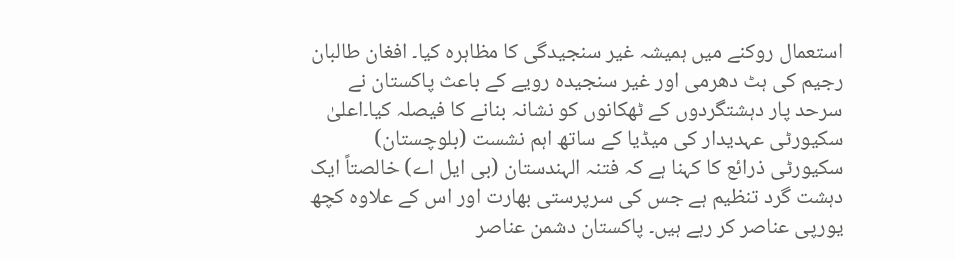استعمال روکنے میں ہمیشہ غیر سنجیدگی کا مظاہرہ کیا۔ افغان طالبان رجیم کی ہٹ دھرمی اور غیر سنجیدہ رویے کے باعث پاکستان نے سرحد پار دہشتگردوں کے ٹھکانوں کو نشانہ بنانے کا فیصلہ کیا۔اعلیٰ سکیورٹی عہدیدار کی میڈیا کے ساتھ اہم نشست (بلوچستان)
سکیورٹی ذرائع کا کہنا ہے کہ فتنہ الہندستان (بی ایل اے) خالصتاً ایک دہشت گرد تنظیم ہے جس کی سرپرستی بھارت اور اس کے علاوہ کچھ یورپی عناصر کر رہے ہیں۔ پاکستان دشمن عناصر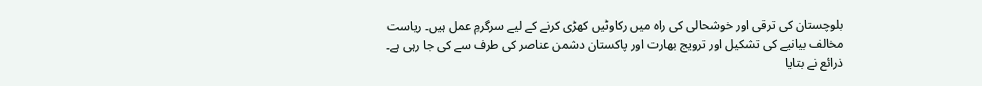بلوچستان کی ترقی اور خوشحالی کی راہ میں رکاوٹیں کھڑی کرنے کے لیے سرگرمِ عمل ہیں۔ ریاست مخالف بیانیے کی تشکیل اور ترویج بھارت اور پاکستان دشمن عناصر کی طرف سے کی جا رہی ہے۔
ذرائع نے بتایا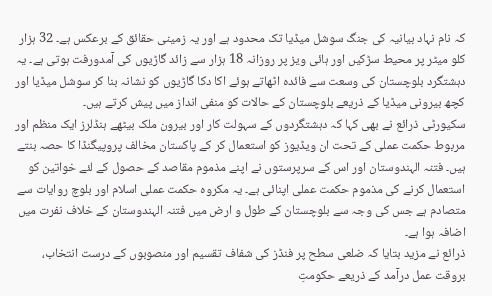کہ نام نہاد بیانیہ کی جنگ سوشل میڈیا تک محدود ہے اور یہ زمینی حقائق کے برعکس ہے۔ 32 ہزار کلو میٹر پر محیط سڑکیں اور ہائی ویز پر روزانہ 18 ہزار سے زائد گاڑیوں کی آمدورفت ہوتی ہے۔ یہ دہشتگرد بلوچستان کی وسعت سے فائدہ اٹھاتے ہوئے اکا دکا گاڑیوں کو نشانہ بنا کر سوشل میڈیا اور کچھ بیرونی میڈیا کے ذریعے بلوچستان کے حالات کو منفی انداز میں پیش کرتے ہیں۔
سکیورٹی ذرائع نے بھی کہا کہ دہشتگردوں کے سہولت کار اور بیرون ملک بیٹھے ہنڈلرز ایک منظم اور مربوط حکمت عملی کے تحت ان ویڈیوز کو استعمال کر کے پاکستان مخالف پروپیگنڈا کا حصہ بنتے ہیں۔ فتنہ الہندوستان اور اس کے سرپرستوں نے اپنے مذموم مقاصد کے حصول کے لئے خواتین کو استعمال کرنے کی مذموم حکمت عملی اپنائی ہے۔ یہ مکروہ حکمت عملی اسلام اور بلوچ روایات سے متصادم ہے جس کی وجہ سے بلوچستان کے طول و ارض میں فتنہ الہندوستان کے خلاف نفرت میں اضافہ ہوا ہے۔
ذرائع نے مزید بتایا کہ ضلعی سطح پر فنڈز کی شفاف تقسیم اور منصوبوں کے درست انتخاب، بروقت عمل درآمد کے ذریعے حکومتِ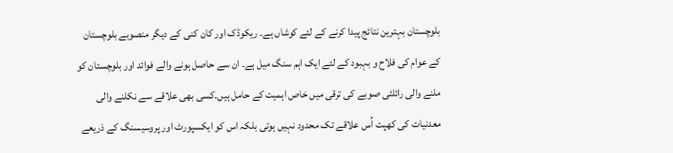بلوچستان بہترین نتائج پیدا کرنے کے لئے کوشاں ہے۔ ریکوڈک اور کان کنی کے دیگر منصوبے بلوچستان کے عوام کی فلاح و بہبود کے لئے ایک اہم سنگ میل ہے۔ ان سے حاصل ہونے والے فوائد اور بلوچستان کو ملنے والی رائلٹی صوبے کی ترقی میں خاص اہمیت کے حامل ہیں۔کسی بھی علاقے سے نکلنے والی معدنیات کی کھپت اُس علاقے تک محدود نہیں ہوتی بلکہ اس کو ایکسپورٹ اور پروسیسنگ کے ذریعے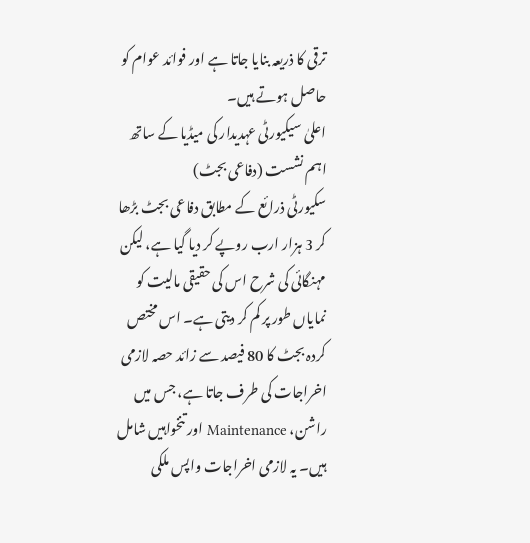ترقی کا ذریعہ بنایا جاتا ہے اور فوائد عوام کو حاصل ہوتے ہیں۔
اعلیٰ سیکیورٹی عہدیدار کی میڈیا کے ساتھ اہم نشست (دفاعی بجٹ)
سکیورٹی ذرائع کے مطابق دفاعی بجٹ بڑھا کر 3 ہزار ارب روپے کر دیا گیا ہے، لیکن مہنگائی کی شرح اس کی حقیقی مالیت کو نمایاں طور پر کم کر دیتی ہے۔ اس مختص کردہ بجٹ کا 80 فیصد سے زائد حصہ لازمی اخراجات کی طرف جاتا ہے، جس میں راشن، Maintenance اور تنخواہیں شامل ہیں۔ یہ لازمی اخراجات واپس ملکی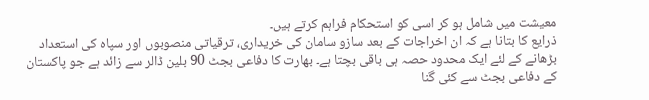معیشت میں شامل ہو کر اسی کو استحکام فراہم کرتے ہیں۔
ذرایع کا بتانا ہے کہ ان اخراجات کے بعد سازو سامان کی خریداری، ترقیاتی منصوبوں اور سپاہ کی استعداد بڑھانے کے لئے ایک محدود حصہ ہی باقی بچتا ہے۔ بھارت کا دفاعی بجٹ 90 بلین ڈالر سے زائد ہے جو پاکستان کے دفاعی بجٹ سے کئی گنا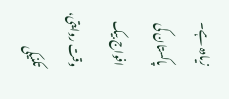زیادہ ہے۔ پاکستان کی افواج بیک وقت روایتی، تکنیکی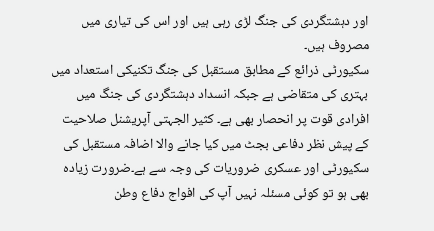اور دہشتگردی کی جنگ لڑی رہی ہیں اور اس کی تیاری میں مصروف ہیں۔
سکیورٹی ذرائع کے مطابق مستقبل کی جنگ تکنیکی استعداد میں بہتری کی متقاضی ہے جبکہ انسداد دہشتگردی کی جنگ میں افرادی قوت پر انحصار بھی ہے۔ کثیر الجہتی آپریشنل صلاحیت کے پیش نظر دفاعی بجٹ میں کیا جانے والا اضافہ مستقبل کی سکیورٹی اور عسکری ضروریات کی وجہ سے ہے۔ضرورت زیادہ بھی ہو تو کوئی مسئلہ نہیں آپ کی افواج دفاع وطن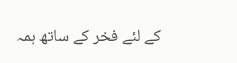کے لئے فخر کے ساتھ ہمہ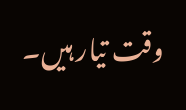وقت تیار ہیں۔